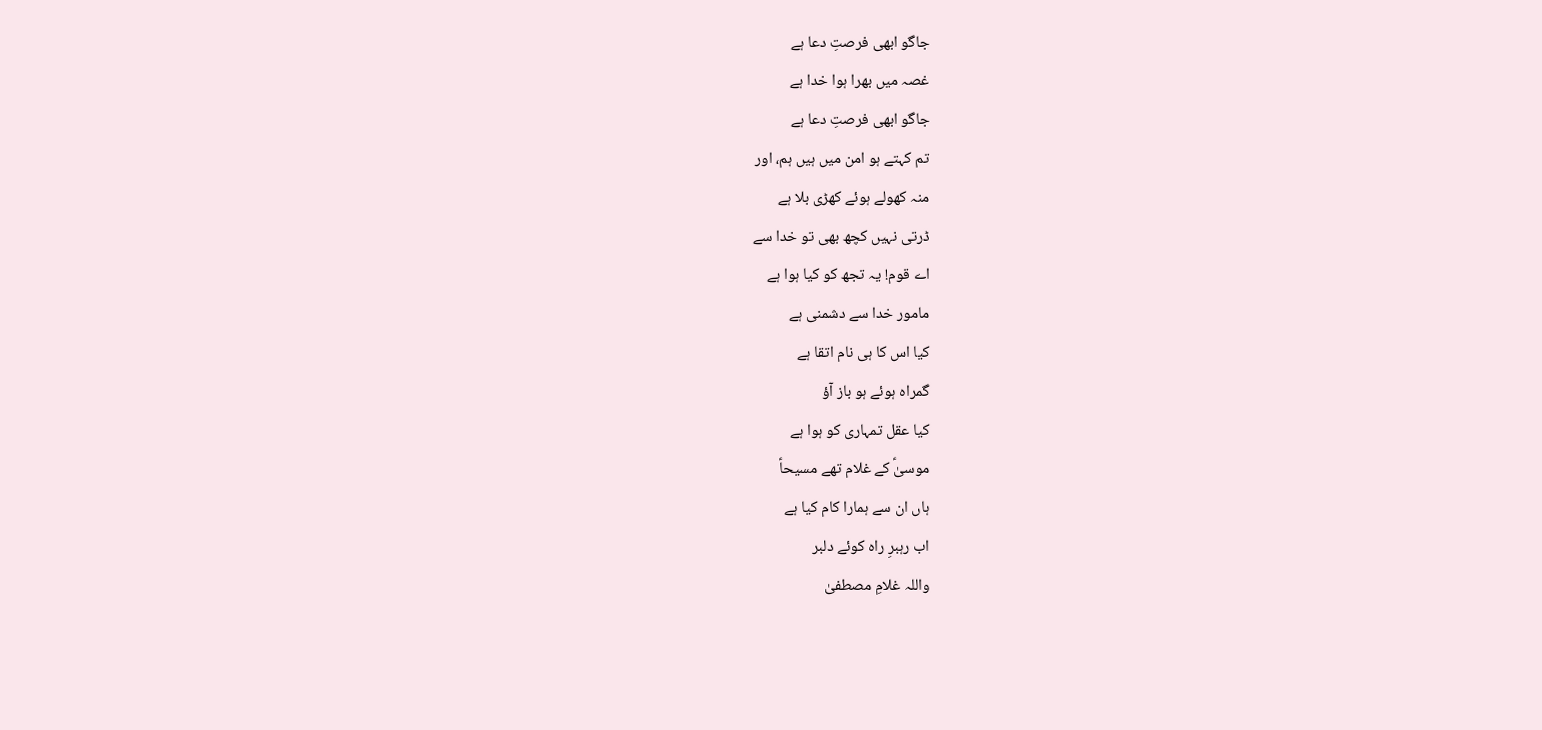جاگو ابھی فرصتِ دعا ہے
غصہ میں بھرا ہوا خدا ہے
جاگو ابھی فرصتِ دعا ہے
تم کہتے ہو امن میں ہیں ہم، اور
منہ کھولے ہوئے کھڑی بلا ہے
ڈرتی نہیں کچھ بھی تو خدا سے
اے قوم! یہ تجھ کو کیا ہوا ہے
مامور خدا سے دشمنی ہے
کیا اس کا ہی نام اتقا ہے
گمراہ ہوئے ہو باز آؤ
کیا عقل تمہاری کو ہوا ہے
موسیٰؑ کے غلام تھے مسیحاؑ
ہاں ان سے ہمارا کام کیا ہے
اب رہبرِ راہ کوئے دلبر
واللہ غلامِ مصطفیٰ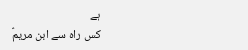ہے
کس راہ سے ابن مریمؑ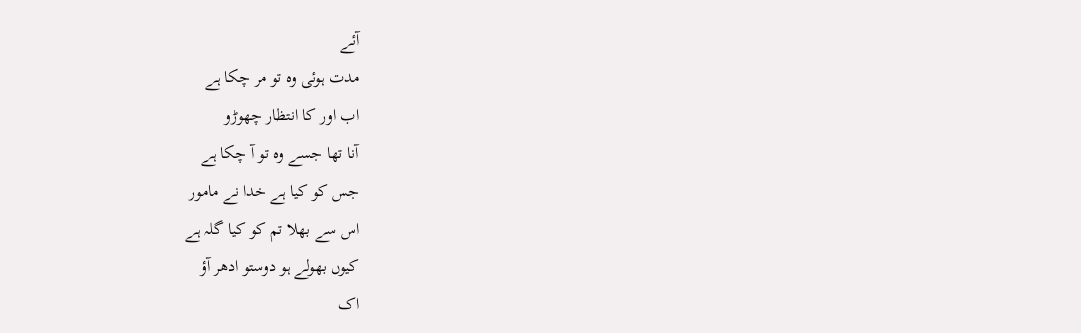آئے
مدت ہوئی وہ تو مر چکا ہے
اب اور کا انتظار چھوڑو
آنا تھا جسے وہ تو آ چکا ہے
جس کو کیا ہے خدا نے مامور
اس سے بھلا تم کو کیا گلہ ہے
کیوں بھولے ہو دوستو ادھر آؤ
اک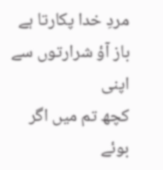مردِ خدا پکارتا ہے
باز آؤ شرارتوں سے اپنی
کچھ تم میں اگر بوئے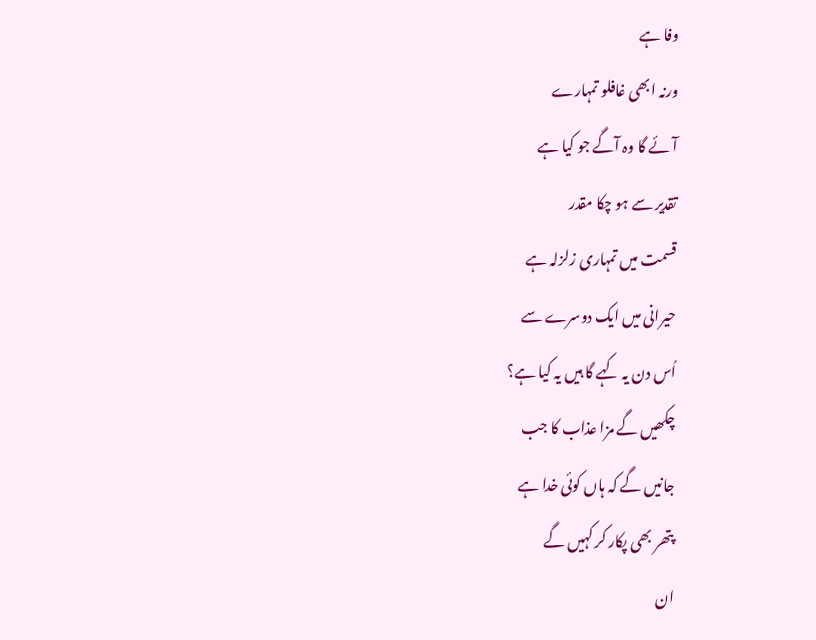وفا ہے
ورنہ ابھی غافلو تمہارے
آئے گا وہ آگے جو کیا ہے
تقدیر سے ہو چکا مقدر
قسمت میں تمہاری زلزلہ ہے
حیرانی میں ایک دوسرے سے
اُس دن یہ کہے گا ہیں یہ کیا ہے؟
چکھیں گے مزا عذاب کا جب
جانیں گے کہ ہاں کوئی خدا ہے
پتھر بھی پکار کر کہیں گے
ان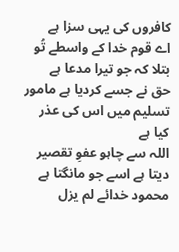کافروں کی یہی سزا ہے
اے قوم خدا کے واسطے تُو
بتلا کہ جو تیرا مدعا ہے
حق نے جسے کردیا ہے مامور
تسلیم میں اس کی عذر کیا ہے
اللہ سے چاہو عفوِ تقصیر
دیتا ہے اسے جو مانگتا ہے
محمود خدائے لم یزل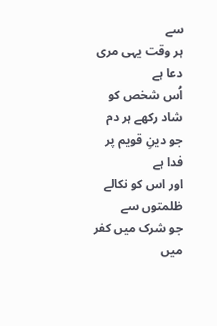سے
ہر وقت یہی مری دعا ہے
اُس شخص کو شاد رکھے ہر دم
جو دینِ قویم پر فدا ہے
اور اس کو نکالے ظلمتوں سے
جو شرک میں کفر میں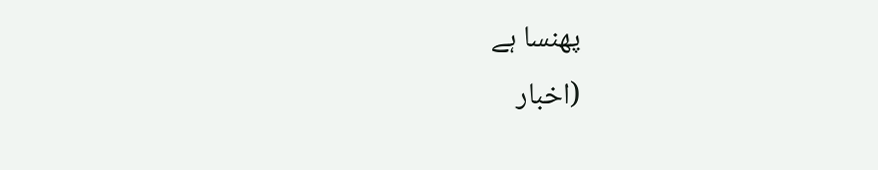پھنسا ہے
(اخبار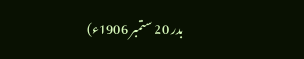بدر 20 ستمبر 1906ء)